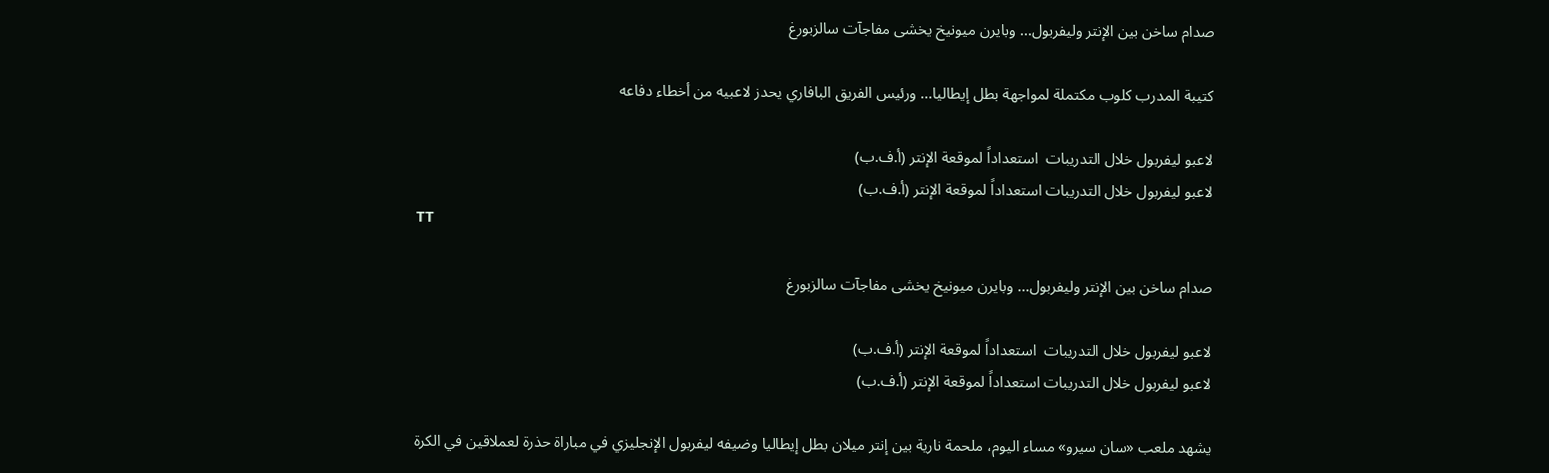صدام ساخن بين الإنتر وليفربول... وبايرن ميونيخ يخشى مفاجآت سالزبورغ

كتيبة المدرب كلوب مكتملة لمواجهة بطل إيطاليا... ورئيس الفريق البافاري يحدز لاعبيه من أخطاء دفاعه

لاعبو ليفربول خلال التدريبات  استعداداً لموقعة الإنتر (أ.ف.ب)
لاعبو ليفربول خلال التدريبات استعداداً لموقعة الإنتر (أ.ف.ب)
TT

صدام ساخن بين الإنتر وليفربول... وبايرن ميونيخ يخشى مفاجآت سالزبورغ

لاعبو ليفربول خلال التدريبات  استعداداً لموقعة الإنتر (أ.ف.ب)
لاعبو ليفربول خلال التدريبات استعداداً لموقعة الإنتر (أ.ف.ب)

يشهد ملعب «سان سيرو» مساء اليوم، ملحمة نارية بين إنتر ميلان بطل إيطاليا وضيفه ليفربول الإنجليزي في مباراة حذرة لعملاقين في الكرة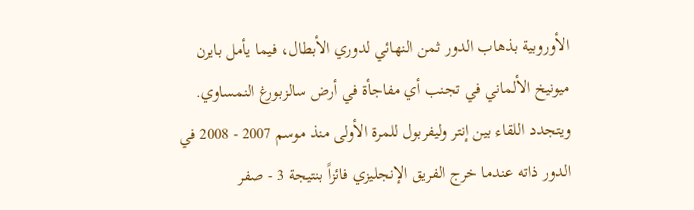الأوروبية بذهاب الدور ثمن النهائي لدوري الأبطال، فيما يأمل بايرن ميونيخ الألماني في تجنب أي مفاجأة في أرض سالزبورغ النمساوي.
ويتجدد اللقاء بين إنتر وليفربول للمرة الأولى منذ موسم 2007 - 2008 في الدور ذاته عندما خرج الفريق الإنجليزي فائزاً بنتيجة 3 - صفر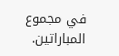في مجموع المباراتين.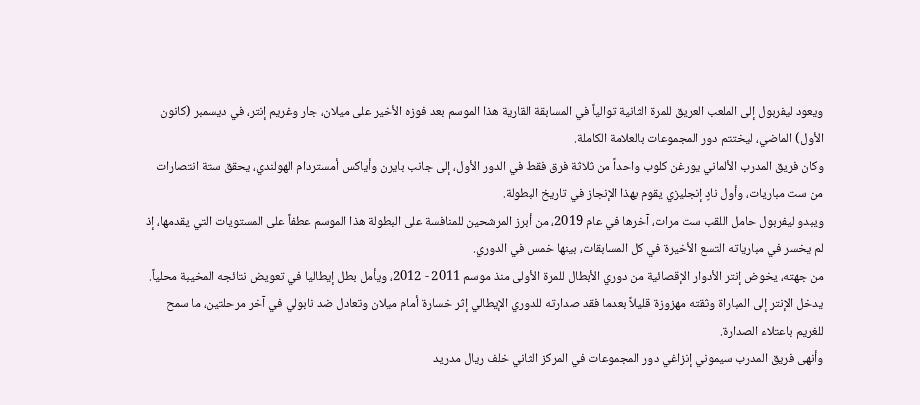ويعود ليفربول إلى الملعب العريق للمرة الثانية توالياً في المسابقة القارية هذا الموسم بعد فوزه الأخير على ميلان، جار وغريم إنتر، في ديسمبر (كانون الأول) الماضي، ليختتم دور المجموعات بالعلامة الكاملة.
وكان فريق المدرب الألماني يورغن كلوب واحداً من ثلاثة فرق فقط في الدور الأول، إلى جانب بايرن وأياكس أمستردام الهولندي، يحقق ستة انتصارات من ست مباريات، وأول نادٍ إنجليزي يقوم بهذا الإنجاز في تاريخ البطولة.
ويبدو ليفربول حامل اللقب ست مرات، آخرها في عام 2019، من أبرز المرشحين للمنافسة على البطولة هذا الموسم عطفاً على المستويات التي يقدمها، إذ لم يخسر في مبارياته التسع الأخيرة في كل المسابقات، بينها خمس في الدوري.
من جهته، يخوض إنتر الأدوار الإقصائية من دوري الأبطال للمرة الأولى منذ موسم 2011 - 2012، ويأمل بطل إيطاليا في تعويض نتائجه المخيبة محلياً.
يدخل الإنتر إلى المباراة وثقته مهزوزة قليلاً بعدما فقد صدارته للدوري الإيطالي إثر خسارة أمام ميلان وتعادل ضد نابولي في آخر مرحلتين، ما سمح للغريم باعتلاء الصدارة.
وأنهى فريق المدرب سيموني إنزاغي دور المجموعات في المركز الثاني خلف ريال مدريد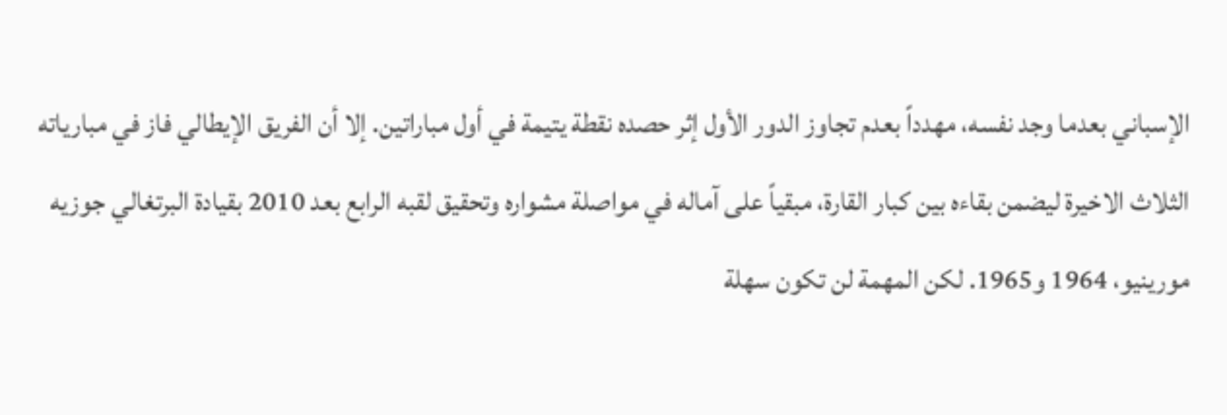الإسباني بعدما وجد نفسه، مهدداً بعدم تجاوز الدور الأول إثر حصده نقطة يتيمة في أول مباراتين. إلا أن الفريق الإيطالي فاز في مبارياته الثلاث الاخيرة ليضمن بقاءه بين كبار القارة، مبقياً على آماله في مواصلة مشواره وتحقيق لقبه الرابع بعد 2010 بقيادة البرتغالي جوزيه مورينيو، 1964 و1965. لكن المهمة لن تكون سهلة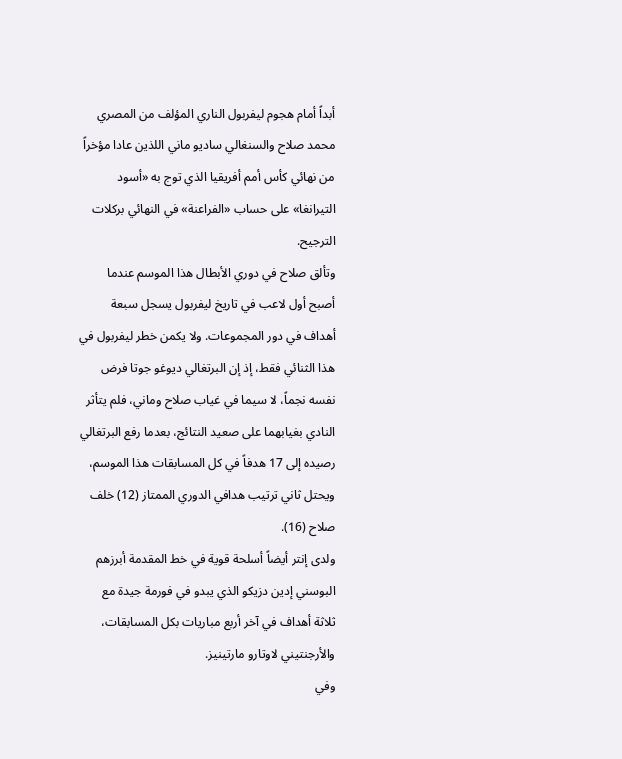أبداً أمام هجوم ليفربول الناري المؤلف من المصري محمد صلاح والسنغالي ساديو ماني اللذين عادا مؤخراً من نهائي كأس أمم أفريقيا الذي توج به «أسود التيرانغا» على حساب «الفراعنة» في النهائي بركلات الترجيح.
وتألق صلاح في دوري الأبطال هذا الموسم عندما أصبح أول لاعب في تاريخ ليفربول يسجل سبعة أهداف في دور المجموعات. ولا يكمن خطر ليفربول في هذا الثنائي فقط، إذ إن البرتغالي ديوغو جوتا فرض نفسه نجماً، لا سيما في غياب صلاح وماني، فلم يتأثر النادي بغيابهما على صعيد النتائج، بعدما رفع البرتغالي رصيده إلى 17 هدفاً في كل المسابقات هذا الموسم، ويحتل ثاني ترتيب هدافي الدوري الممتاز (12) خلف صلاح (16).
ولدى إنتر أيضاً أسلحة قوية في خط المقدمة أبرزهم البوسني إدين دزيكو الذي يبدو في فورمة جيدة مع ثلاثة أهداف في آخر أربع مباريات بكل المسابقات، والأرجنتيني لاوتارو مارتينيز.
وفي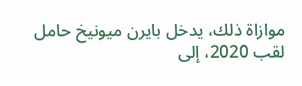موازاة ذلك، يدخل بايرن ميونيخ حامل لقب 2020، إلى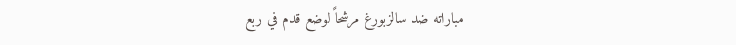مباراته ضد سالزبورغ مرشحاً لوضع قدم في ربع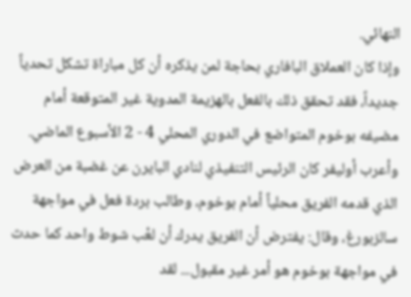النهائي.
وإذا كان العملاق البافاري بحاجة لمن يذكره أن كل مباراة تشكل تحدياً جديداً، فقد تحقق ذلك بالفعل بالهزيمة المدوية غير المتوقعة أمام مضيفه بوخوم المتواضع في الدوري المحلي 4 - 2 الأسبوع الماضي.
وأعرب أوليفر كان الرئيس التنفيذي لنادي البايرن عن غضبة من العرض الذي قدمه الفريق محلياً أمام بوخوم، وطالب بردة فعل في مواجهة سالزبورغ، وقال: يفترض أن الفريق يدرك أن لعْب شوط واحد كما حدث في مواجهة بوخوم هو أمر غير مقبول... لقد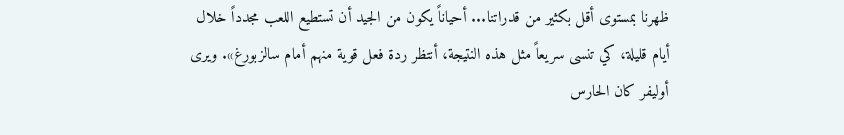ظهرنا بمستوى أقل بكثير من قدراتنا... أحياناً يكون من الجيد أن تستطيع اللعب مجدداً خلال أيام قليلة، كي تنسى سريعاً مثل هذه النتيجة، أنتظر ردة فعل قوية منهم أمام سالزبورغ». ويرى أوليفر كان الحارس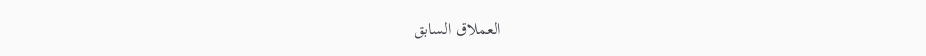العملاق السابق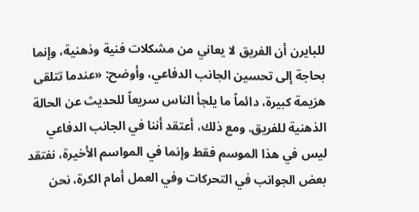للبايرن أن الفريق لا يعاني من مشكلات فنية وذهنية، وإنما بحاجة إلى تحسين الجانب الدفاعي، وأوضح: «عندما تتلقى هزيمة كبيرة، دائماً ما يلجأ الناس سريعاً للحديث عن الحالة الذهنية للفريق. ومع ذلك، أعتقد أننا في الجانب الدفاعي ليس في هذا الموسم فقط وإنما في المواسم الأخيرة، نفتقد بعض الجوانب في التحركات وفي العمل أمام الكرة، نحن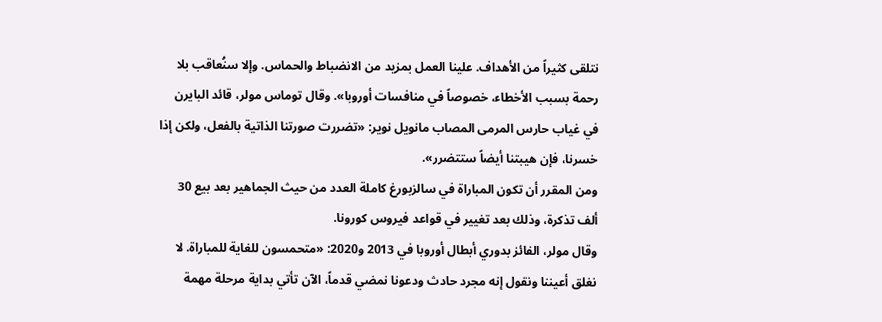نتلقى كثيراً من الأهداف. علينا العمل بمزيد من الانضباط والحماس. وإلا سنُعاقب بلا رحمة بسبب الأخطاء، خصوصاً في منافسات أوروبا». وقال توماس مولر، قائد البايرن في غياب حارس المرمى المصاب مانويل نوير: «تضررت صورتنا الذاتية بالفعل، ولكن إذا خسرنا، فإن هيبتنا أيضاً ستتضرر».
ومن المقرر أن تكون المباراة في سالزبورغ كاملة العدد من حيث الجماهير بعد بيع 30 ألف تذكرة، وذلك بعد تغيير في قواعد فيروس كورونا.
وقال مولر، الفائز بدوري أبطال أوروبا في 2013 و2020: «متحمسون للغاية للمباراة. لا نغلق أعيننا ونقول إنه مجرد حادث ودعونا نمضي قدماً، الآن تأتي بداية مرحلة مهمة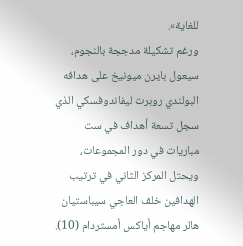للغاية».
ورغم تشكيلة مدججة بالنجوم، سيعول بايرن ميونيخ على هدافه البولندي روبرت ليفاندوفسكي الذي سجل تسعة أهداف في ست مباريات في دور المجموعات، ويحتل المركز الثاني في ترتيب الهدافين خلف العاجي سيباستيان هالر مهاجم أياكس أمستردام (10).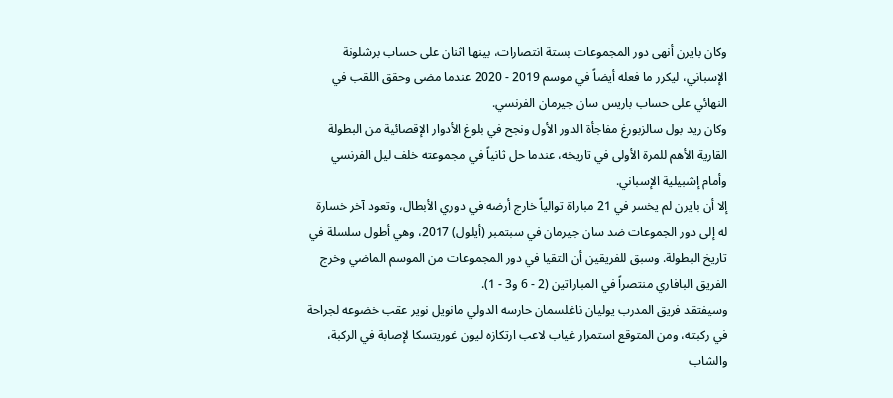وكان بايرن أنهى دور المجموعات بستة انتصارات، بينها اثنان على حساب برشلونة الإسباني، ليكرر ما فعله أيضاً في موسم 2019 - 2020 عندما مضى وحقق اللقب في النهائي على حساب باريس سان جيرمان الفرنسي.
وكان ريد بول سالزبورغ مفاجأة الدور الأول ونجح في بلوغ الأدوار الإقصائية من البطولة القارية الأهم للمرة الأولى في تاريخه، عندما حل ثانياً في مجموعته خلف ليل الفرنسي وأمام إشبيلية الإسباني.
إلا أن بايرن لم يخسر في 21 مباراة توالياً خارج أرضه في دوري الأبطال، وتعود آخر خسارة له إلى دور الجموعات ضد سان جيرمان في سبتمبر (أيلول) 2017، وهي أطول سلسلة في تاريخ البطولة. وسبق للفريقين أن التقيا في دور المجموعات من الموسم الماضي وخرج الفريق البافاري منتصراً في المباراتين (2 - 6 و3 - 1).
وسيفتقد فريق المدرب يوليان ناغلسمان حارسه الدولي مانويل نوير عقب خضوعه لجراحة في ركبته، ومن المتوقع استمرار غياب لاعب ارتكازه ليون غوريتسكا لإصابة في الركبة، والشاب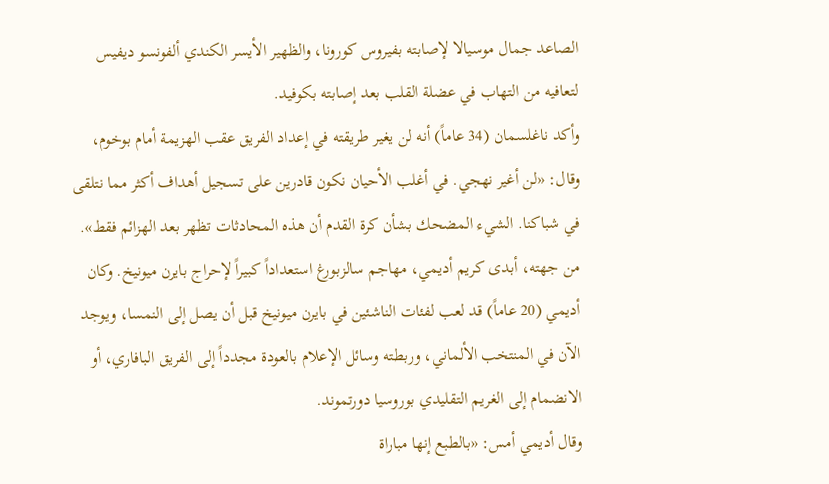الصاعد جمال موسيالا لإصابته بفيروس كورونا، والظهير الأيسر الكندي ألفونسو ديفيس لتعافيه من التهاب في عضلة القلب بعد إصابته بكوفيد.
وأكد ناغلسمان (34 عاماً) أنه لن يغير طريقته في إعداد الفريق عقب الهزيمة أمام بوخوم، وقال: «لن أغير نهجي. في أغلب الأحيان نكون قادرين على تسجيل أهداف أكثر مما نتلقى في شباكنا. الشيء المضحك بشأن كرة القدم أن هذه المحادثات تظهر بعد الهزائم فقط».
من جهته، أبدى كريم أديمي، مهاجم سالزبورغ استعداداً كبيراً لإحراج بايرن ميونيخ. وكان أديمي (20 عاماً) قد لعب لفئات الناشئين في بايرن ميونيخ قبل أن يصل إلى النمسا، ويوجد الآن في المنتخب الألماني، وربطته وسائل الإعلام بالعودة مجدداً إلى الفريق البافاري، أو الانضمام إلى الغريم التقليدي بوروسيا دورتموند.
وقال أديمي أمس: «بالطبع إنها مباراة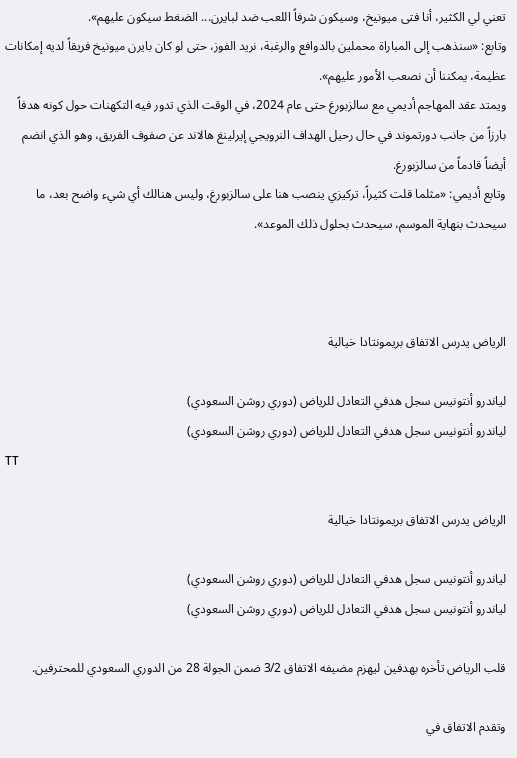تعني لي الكثير، أنا فتى ميونيخ، وسيكون شرفاً اللعب ضد لبايرن... الضغط سيكون عليهم».
وتابع: «سنذهب إلى المباراة محملين بالدوافع والرغبة، نريد الفوز، حتى لو كان بايرن ميونيخ فريقاً لديه إمكانات عظيمة، يمكننا أن نصعب الأمور عليهم».
ويمتد عقد المهاجم أديمي مع سالزبورغ حتى عام 2024، في الوقت الذي تدور فيه التكهنات حول كونه هدفاً بارزاً من جانب دورتموند في حال رحيل الهداف النرويجي إيرلينغ هالاند عن صفوف الفريق، وهو الذي انضم أيضاً قادماً من سالزبورغ.
وتابع أديمي: «مثلما قلت كثيراً، تركيزي ينصب هنا على سالزبورغ، وليس هنالك أي شيء واضح بعد، ما سيحدث بنهاية الموسم، سيحدث بحلول ذلك الموعد».



الرياض يدرس الاتفاق بريمونتادا خيالية

لياندرو أنتونيس سجل هدفي التعادل للرياض (دوري روشن السعودي)
لياندرو أنتونيس سجل هدفي التعادل للرياض (دوري روشن السعودي)
TT

الرياض يدرس الاتفاق بريمونتادا خيالية

لياندرو أنتونيس سجل هدفي التعادل للرياض (دوري روشن السعودي)
لياندرو أنتونيس سجل هدفي التعادل للرياض (دوري روشن السعودي)

قلب الرياض تأخره بهدفين ليهزم مضيفه الاتفاق 3/2 ضمن الجولة 28 من الدوري السعودي للمحترفين.

وتقدم الاتفاق في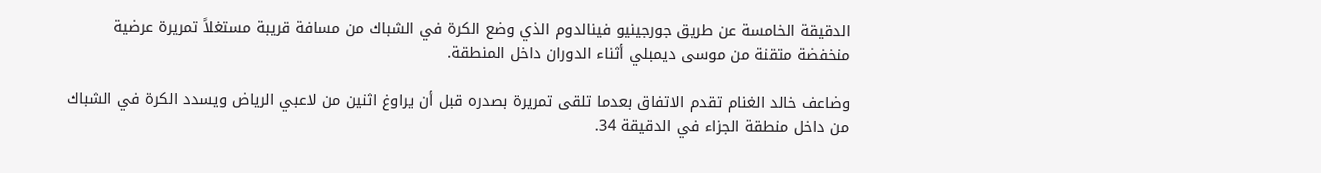الدقيقة الخامسة عن طريق جورجينيو فينالدوم الذي وضع الكرة في الشباك من مسافة قريبة مستغلاً تمريرة عرضية منخفضة متقنة من موسى ديمبلي أثناء الدوران داخل المنطقة.

وضاعف خالد الغنام تقدم الاتفاق بعدما تلقى تمريرة بصدره قبل أن يراوغ اثنين من لاعبي الرياض ويسدد الكرة في الشباك من داخل منطقة الجزاء في الدقيقة 34.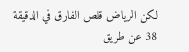لكن الرياض قلص الفارق في الدقيقة 38 عن طريق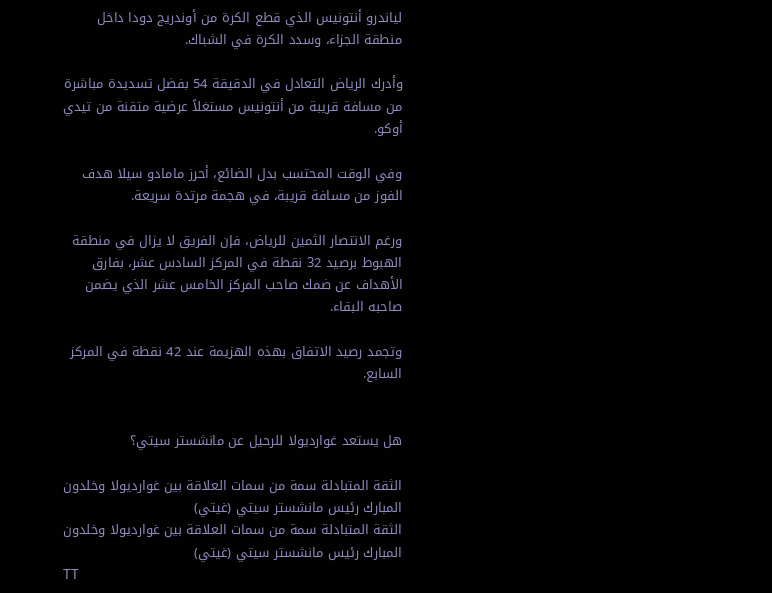لياندرو أنتونيس الذي قطع الكرة من أوندريج دودا داخل منطقة الجزاء، وسدد الكرة في الشباك.

وأدرك الرياض التعادل في الدقيقة 54 بفضل تسديدة مباشرة من مسافة قريبة من أنتونيس مستغلاً عرضية متقنة من تيدي أوكو.

وفي الوقت المحتسب بدل الضائع، أحرز مامادو سيلا هدف الفوز من مسافة قريبة، في هجمة مرتدة سريعة.

ورغم الانتصار الثمين للرياض، فإن الفريق لا يزال في منطقة الهبوط برصيد 32 نقطة في المركز السادس عشر، بفارق الأهداف عن ضمك صاحب المركز الخامس عشر الذي يضمن صاحبه البقاء.

وتجمد رصيد الاتفاق بهذه الهزيمة عند 42 نقطة في المركز السابع.


هل يستعد غوارديولا للرحيل عن مانشستر سيتي؟

الثقة المتبادلة سمة من سمات العلاقة بين غوارديولا وخلدون المبارك رئيس مانشستر سيتي (غيتي)
الثقة المتبادلة سمة من سمات العلاقة بين غوارديولا وخلدون المبارك رئيس مانشستر سيتي (غيتي)
TT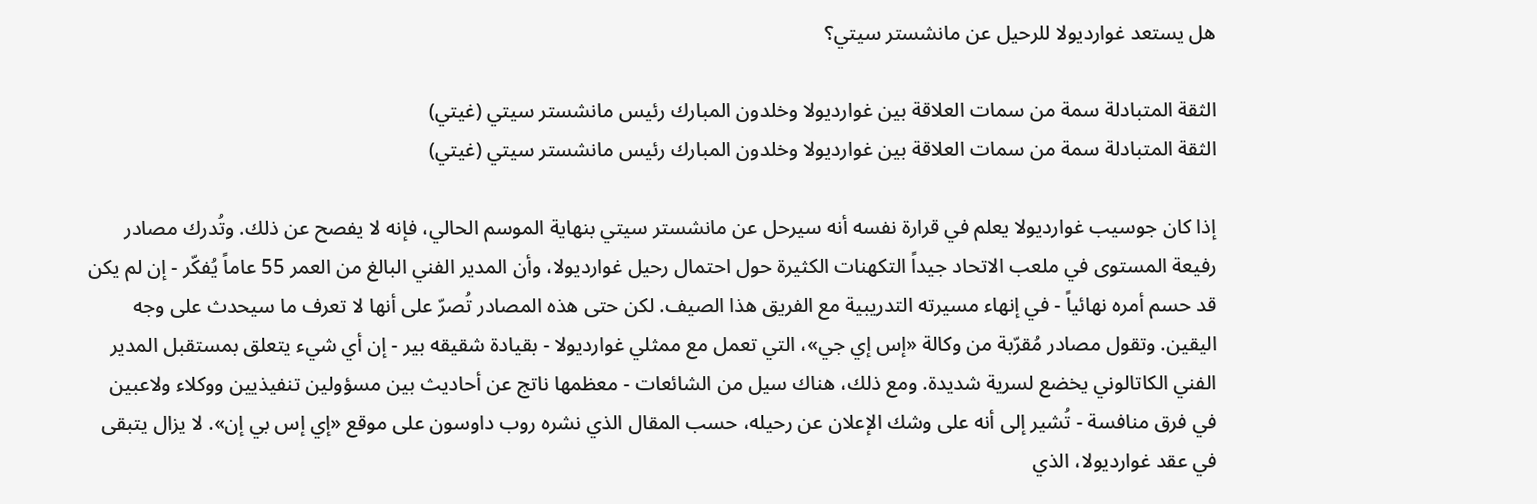هل يستعد غوارديولا للرحيل عن مانشستر سيتي؟

الثقة المتبادلة سمة من سمات العلاقة بين غوارديولا وخلدون المبارك رئيس مانشستر سيتي (غيتي)
الثقة المتبادلة سمة من سمات العلاقة بين غوارديولا وخلدون المبارك رئيس مانشستر سيتي (غيتي)

إذا كان جوسيب غوارديولا يعلم في قرارة نفسه أنه سيرحل عن مانشستر سيتي بنهاية الموسم الحالي، فإنه لا يفصح عن ذلك. وتُدرك مصادر رفيعة المستوى في ملعب الاتحاد جيداً التكهنات الكثيرة حول احتمال رحيل غوارديولا، وأن المدير الفني البالغ من العمر 55 عاماً يُفكّر - إن لم يكن قد حسم أمره نهائياً - في إنهاء مسيرته التدريبية مع الفريق هذا الصيف. لكن حتى هذه المصادر تُصرّ على أنها لا تعرف ما سيحدث على وجه اليقين. وتقول مصادر مُقرّبة من وكالة «إس إي جي»، التي تعمل مع ممثلي غوارديولا - بقيادة شقيقه بير - إن أي شيء يتعلق بمستقبل المدير الفني الكاتالوني يخضع لسرية شديدة. ومع ذلك، هناك سيل من الشائعات - معظمها ناتج عن أحاديث بين مسؤولين تنفيذيين ووكلاء ولاعبين في فرق منافسة - تُشير إلى أنه على وشك الإعلان عن رحيله، حسب المقال الذي نشره روب داوسون على موقع «إي إس بي إن». لا يزال يتبقى في عقد غوارديولا، الذي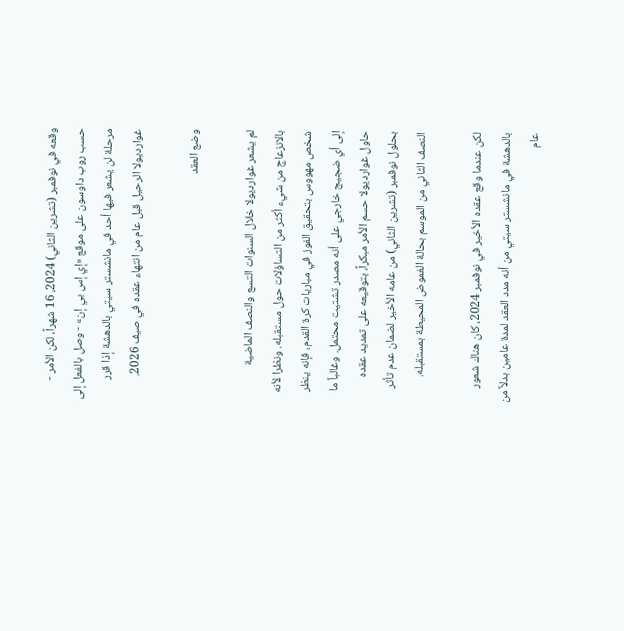وقعه في نوفمبر (تشرين الثاني) 2024، 16 شهراً، لكن الأمر - حسب روب داوسون على موقع «إي إس بي إن» - وصل بالفعل إلى مرحلة لن يشعر فيها أحد في مانشستر سيتي بالدهشة إذا قرر غوارديولا الرحيل قبل عام من انتهاء عقده في صيف 2026.

وضع العقد

لم يشعر غوارديولا خلال السنوات التسع والنصف الماضية بالانزعاج من شيء أكثر من التساؤلات حول مستقبله. ونظرا لأنه شخص مهووس بتحقيق الفوز في مباريات كرة القدم، فإنه ينظر إلى أي ضجيج خارجي على أنه مصدر تشتيت محتمل. وغالباً ما حاول غوارديولا حسم الأمر مبكراً، بتوقيعه على تمديد عقده بحلول نوفمبر (تشرين الثاني) من عامه الأخير لضمان عدم تأثر النصف الثاني من الموسم بحالة الغموض المحيطة بمستقبله.

لكن عندما وقع عقده الأخير في نوفمبر 2024، كان هناك شعور بالدهشة في مانشستر سيتي من أنه مدد العقد لمدة عامين بدلاً من عام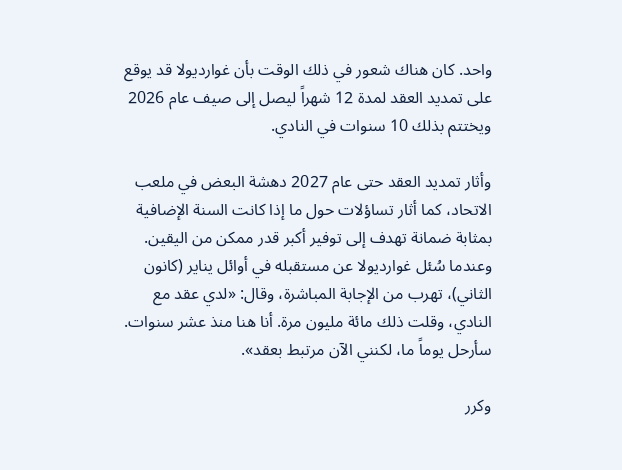واحد. كان هناك شعور في ذلك الوقت بأن غوارديولا قد يوقع على تمديد العقد لمدة 12 شهراً ليصل إلى صيف عام 2026 ويختتم بذلك 10 سنوات في النادي.

وأثار تمديد العقد حتى عام 2027 دهشة البعض في ملعب الاتحاد، كما أثار تساؤلات حول ما إذا كانت السنة الإضافية بمثابة ضمانة تهدف إلى توفير أكبر قدر ممكن من اليقين. وعندما سُئل غوارديولا عن مستقبله في أوائل يناير (كانون الثاني)، تهرب من الإجابة المباشرة، وقال: «لدي عقد مع النادي، وقلت ذلك مائة مليون مرة. أنا هنا منذ عشر سنوات. سأرحل يوماً ما، لكنني الآن مرتبط بعقد».

وكرر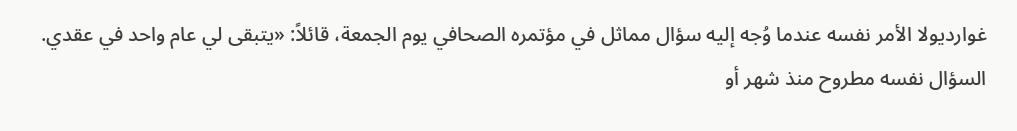غوارديولا الأمر نفسه عندما وُجه إليه سؤال مماثل في مؤتمره الصحافي يوم الجمعة، قائلاً: «يتبقى لي عام واحد في عقدي. السؤال نفسه مطروح منذ شهر أو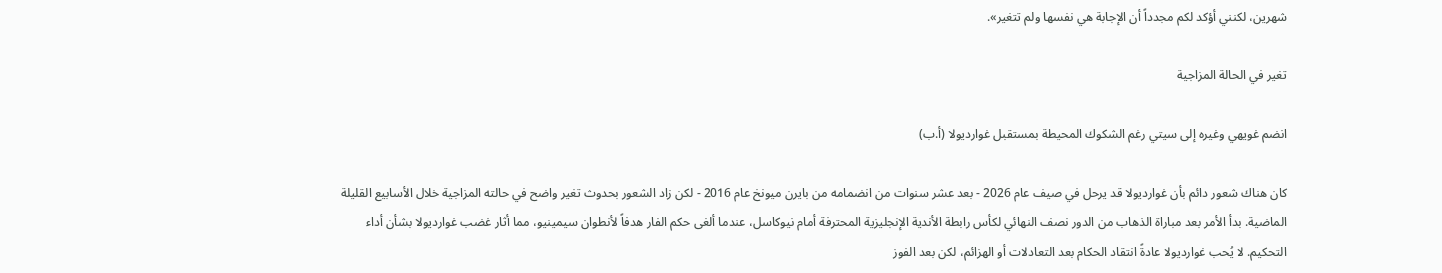شهرين، لكنني أؤكد لكم مجدداً أن الإجابة هي نفسها ولم تتغير».

تغير في الحالة المزاجية

انضم غويهي وغيره إلى سيتي رغم الشكوك المحيطة بمستقبل غوارديولا (أ.ب)

كان هناك شعور دائم بأن غوارديولا قد يرحل في صيف عام 2026 - بعد عشر سنوات من انضمامه من بايرن ميونخ عام 2016 - لكن زاد الشعور بحدوث تغير واضح في حالته المزاجية خلال الأسابيع القليلة الماضية. بدأ الأمر بعد مباراة الذهاب من الدور نصف النهائي لكأس رابطة الأندية الإنجليزية المحترفة أمام نيوكاسل، عندما ألغى حكم الفار هدفاً لأنطوان سيمينيو، مما أثار غضب غوارديولا بشأن أداء التحكيم. لا يُحب غوارديولا عادةً انتقاد الحكام بعد التعادلات أو الهزائم، لكن بعد الفوز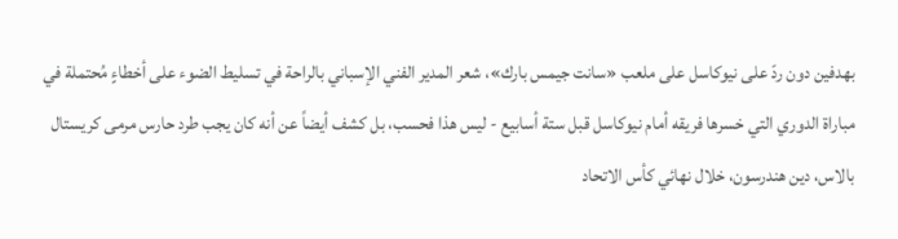بهدفين دون ردّ على نيوكاسل على ملعب «سانت جيمس بارك»، شعر المدير الفني الإسباني بالراحة في تسليط الضوء على أخطاءٍ مُحتملة في مباراة الدوري التي خسرها فريقه أمام نيوكاسل قبل ستة أسابيع - ليس هذا فحسب، بل كشف أيضاً عن أنه كان يجب طرد حارس مرمى كريستال بالاس، دين هندرسون، خلال نهائي كأس الاتحاد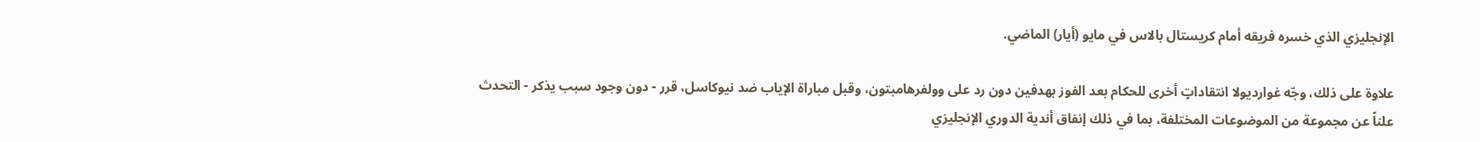الإنجليزي الذي خسره فريقه أمام كريستال بالاس في مايو (أيار) الماضي.

علاوة على ذلك، وجّه غوارديولا انتقاداتٍ أخرى للحكام بعد الفوز بهدفين دون رد على وولفرهامبتون، وقبل مباراة الإياب ضد نيوكاسل، قرر - دون وجود سبب يذكر - التحدث علناً عن مجموعة من الموضوعات المختلفة، بما في ذلك إنفاق أندية الدوري الإنجليزي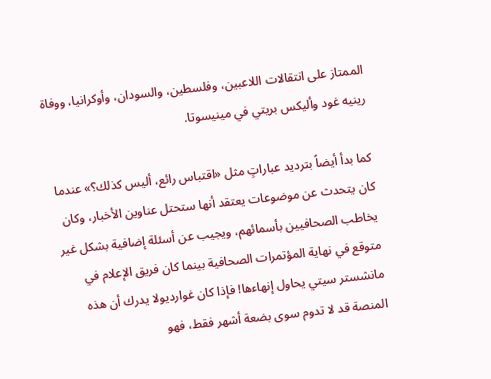الممتاز على انتقالات اللاعبين، وفلسطين، والسودان، وأوكرانيا، ووفاة رينيه غود وأليكس بريتي في مينيسوتا.

كما بدأ أيضاً بترديد عباراتٍ مثل «اقتباس رائع، أليس كذلك؟» عندما كان يتحدث عن موضوعات يعتقد أنها ستحتل عناوين الأخبار، وكان يخاطب الصحافيين بأسمائهم، ويجيب عن أسئلة إضافية بشكل غير متوقع في نهاية المؤتمرات الصحافية بينما كان فريق الإعلام في مانشستر سيتي يحاول إنهاءها! فإذا كان غوارديولا يدرك أن هذه المنصة قد لا تدوم سوى بضعة أشهر فقط، فهو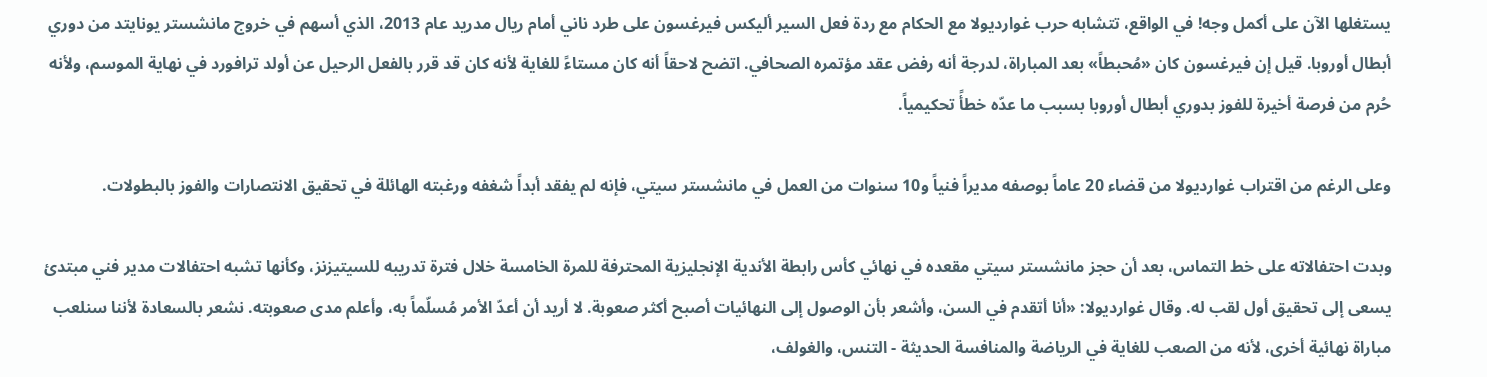يستغلها الآن على أكمل وجه! في الواقع، تتشابه حرب غوارديولا مع الحكام مع ردة فعل السير أليكس فيرغسون على طرد ناني أمام ريال مدريد عام 2013، الذي أسهم في خروج مانشستر يونايتد من دوري أبطال أوروبا. قيل إن فيرغسون كان «مُحبطاً» بعد المباراة، لدرجة أنه رفض عقد مؤتمره الصحافي. اتضح لاحقاً أنه كان مستاءً للغاية لأنه كان قد قرر بالفعل الرحيل عن أولد ترافورد في نهاية الموسم، ولأنه حُرم من فرصة أخيرة للفوز بدوري أبطال أوروبا بسبب ما عدّه خطأً تحكيمياً.

وعلى الرغم من اقتراب غوارديولا من قضاء 20 عاماً بوصفه مديراً فنياً و10 سنوات من العمل في مانشستر سيتي، فإنه لم يفقد أبداً شغفه ورغبته الهائلة في تحقيق الانتصارات والفوز بالبطولات.

وبدت احتفالاته على خط التماس، بعد أن حجز مانشستر سيتي مقعده في نهائي كأس رابطة الأندية الإنجليزية المحترفة للمرة الخامسة خلال فترة تدريبه للسيتيزنز، وكأنها تشبه احتفالات مدير فني مبتدئ يسعى إلى تحقيق أول لقب له. وقال غوارديولا: «أنا أتقدم في السن، وأشعر بأن الوصول إلى النهائيات أصبح أكثر صعوبة. لا أريد أن أعدّ الأمر مُسلّماً به، وأعلم مدى صعوبته. نشعر بالسعادة لأننا سنلعب مباراة نهائية أخرى، لأنه من الصعب للغاية في الرياضة والمنافسة الحديثة - التنس، والغولف،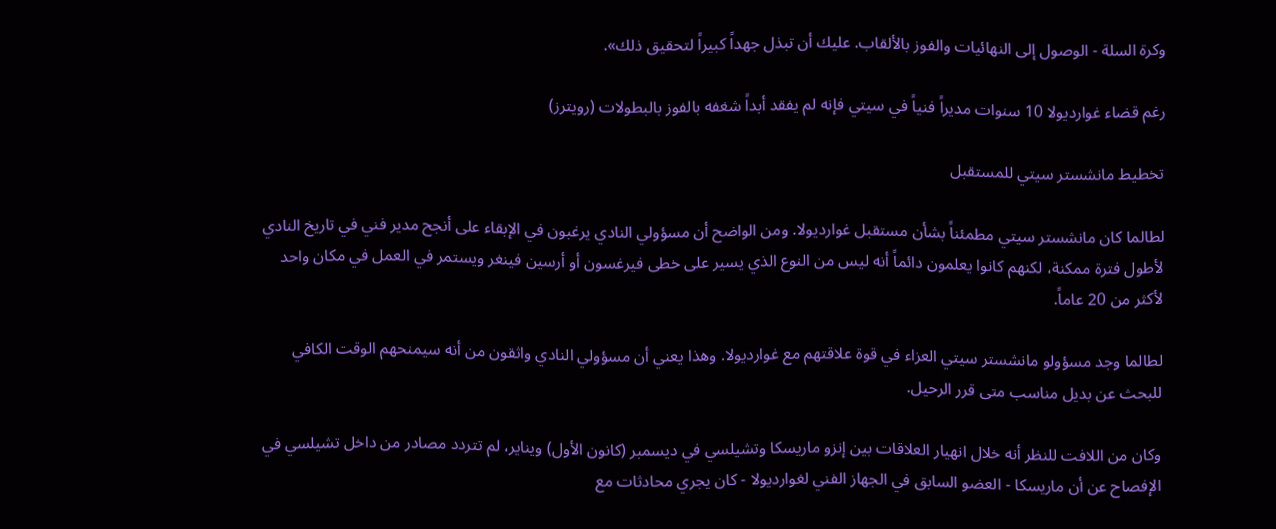وكرة السلة - الوصول إلى النهائيات والفوز بالألقاب. عليك أن تبذل جهداً كبيراً لتحقيق ذلك».

رغم قضاء غوارديولا 10 سنوات مديراً فنياً في سيتي فإنه لم يفقد أبداً شغفه بالفوز بالبطولات (رويترز)

تخطيط مانشستر سيتي للمستقبل

لطالما كان مانشستر سيتي مطمئناً بشأن مستقبل غوارديولا. ومن الواضح أن مسؤولي النادي يرغبون في الإبقاء على أنجح مدير فني في تاريخ النادي لأطول فترة ممكنة، لكنهم كانوا يعلمون دائماً أنه ليس من النوع الذي يسير على خطى فيرغسون أو أرسين فينغر ويستمر في العمل في مكان واحد لأكثر من 20 عاماً.

لطالما وجد مسؤولو مانشستر سيتي العزاء في قوة علاقتهم مع غوارديولا. وهذا يعني أن مسؤولي النادي واثقون من أنه سيمنحهم الوقت الكافي للبحث عن بديل مناسب متى قرر الرحيل.

وكان من اللافت للنظر أنه خلال انهيار العلاقات بين إنزو ماريسكا وتشيلسي في ديسمبر (كانون الأول) ويناير، لم تتردد مصادر من داخل تشيلسي في الإفصاح عن أن ماريسكا - العضو السابق في الجهاز الفني لغوارديولا - كان يجري محادثات مع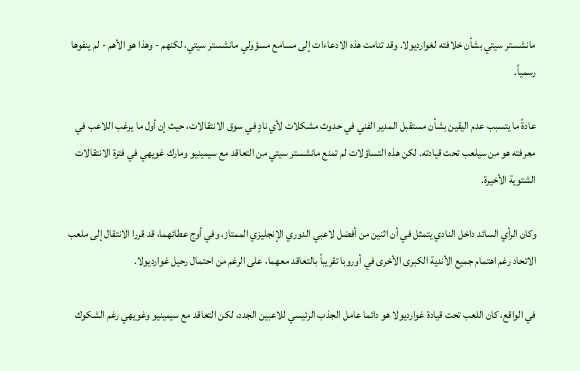مانشستر سيتي بشأن خلافته لغوارديولا. وقد تنامت هذه الادعاءات إلى مسامع مسؤولي مانشستر سيتي، لكنهم - وهذا هو الأهم - لم ينفوها رسمياً.

عادةً ما يتسبب عدم اليقين بشأن مستقبل المدير الفني في حدوث مشكلات لأي نادٍ في سوق الانتقالات، حيث إن أول ما يرغب اللاعب في معرفته هو من سيلعب تحت قيادته. لكن هذه التساؤلات لم تمنع مانشستر سيتي من التعاقد مع سيمينيو ومارك غويهي في فترة الانتقالات الشتوية الأخيرة.

وكان الرأي السائد داخل النادي يتمثل في أن اثنين من أفضل لاعبي الدوري الإنجليزي الممتاز، وفي أوج عطائهما، قد قررا الانتقال إلى ملعب الاتحاد رغم اهتمام جميع الأندية الكبرى الأخرى في أوروبا تقريباً بالتعاقد معهما، على الرغم من احتمال رحيل غوارديولا.

في الواقع، كان اللعب تحت قيادة غوارديولا هو دائما عامل الجذب الرئيسي للاعبين الجدد، لكن التعاقد مع سيمينيو وغويهي رغم الشكوك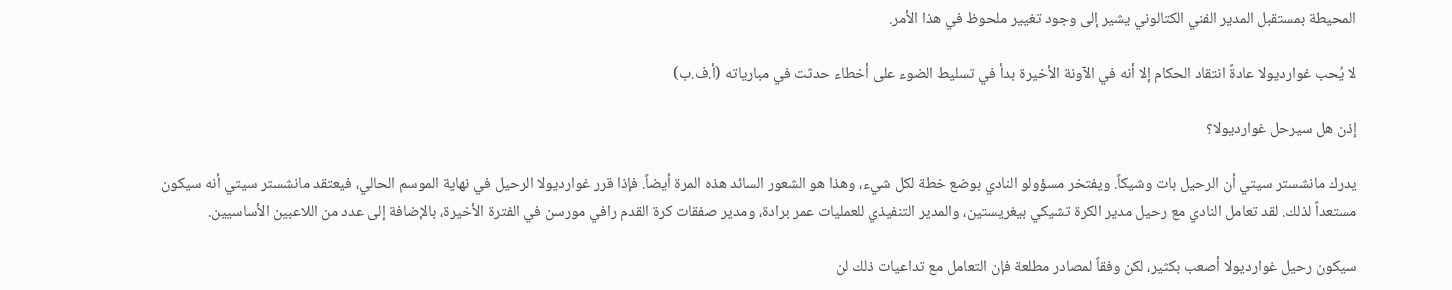المحيطة بمستقبل المدير الفني الكتالوني يشير إلى وجود تغيير ملحوظ في هذا الأمر.

لا يُحب غوارديولا عادةً انتقاد الحكام إلا أنه في الآونة الأخيرة بدأ في تسليط الضوء على أخطاء حدثت في مبارياته (أ.ف.ب)

إذن هل سيرحل غوارديولا؟

يدرك مانشستر سيتي أن الرحيل بات وشيكاً. ويفتخر مسؤولو النادي بوضع خطة لكل شيء، وهذا هو الشعور السائد هذه المرة أيضاً. فإذا قرر غوارديولا الرحيل في نهاية الموسم الحالي، فيعتقد مانشستر سيتي أنه سيكون مستعداً لذلك. لقد تعامل النادي مع رحيل مدير الكرة تشيكي بيغريستين، والمدير التنفيذي للعمليات عمر برادة، ومدير صفقات كرة القدم رافي مورسن في الفترة الأخيرة، بالإضافة إلى عدد من اللاعبين الأساسيين.

سيكون رحيل غوارديولا أصعب بكثير، لكن وفقاً لمصادر مطلعة فإن التعامل مع تداعيات ذلك لن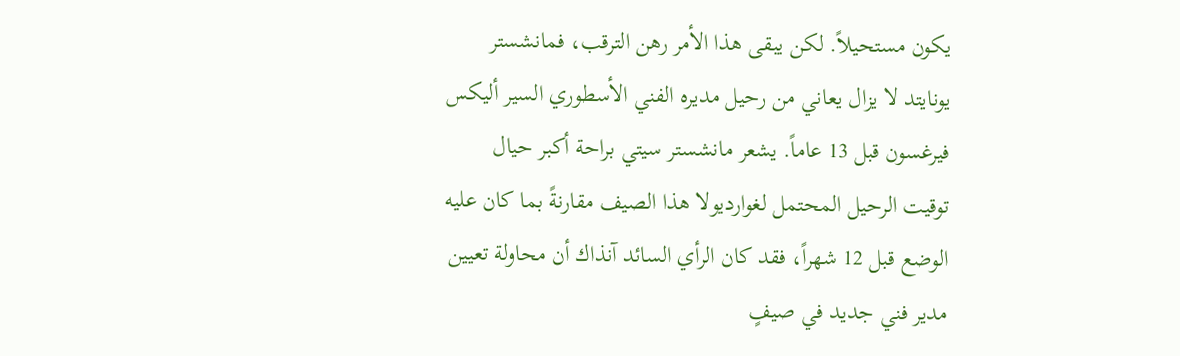يكون مستحيلاً. لكن يبقى هذا الأمر رهن الترقب، فمانشستر يونايتد لا يزال يعاني من رحيل مديره الفني الأسطوري السير أليكس فيرغسون قبل 13 عاماً. يشعر مانشستر سيتي براحة أكبر حيال توقيت الرحيل المحتمل لغوارديولا هذا الصيف مقارنةً بما كان عليه الوضع قبل 12 شهراً، فقد كان الرأي السائد آنذاك أن محاولة تعيين مدير فني جديد في صيفٍ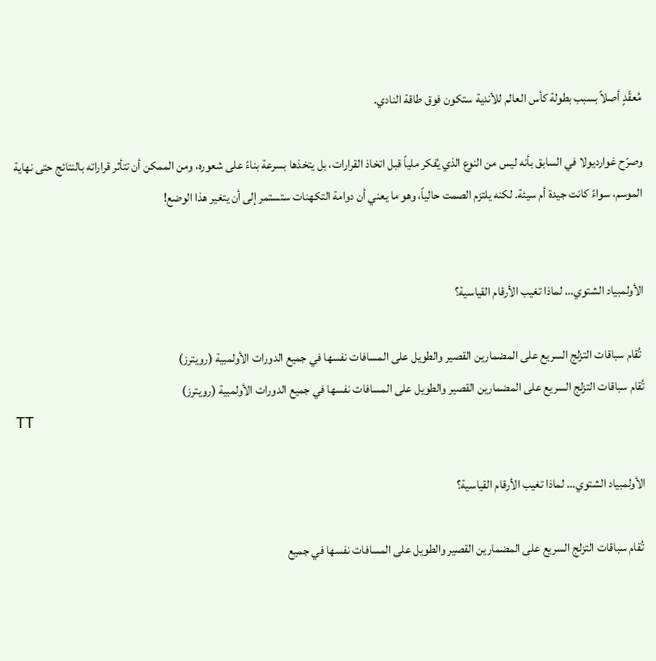مُعقّدٍ أصلاً بسبب بطولة كأس العالم للأندية ستكون فوق طاقة النادي.

وصرّح غوارديولا في السابق بأنه ليس من النوع الذي يُفكر ملياً قبل اتخاذ القرارات، بل يتخذها بسرعة بناءً على شعوره، ومن الممكن أن تتأثر قراراته بالنتائج حتى نهاية الموسم، سواءً كانت جيدة أم سيئة. لكنه يلتزم الصمت حالياً، وهو ما يعني أن دوامة التكهنات ستستمر إلى أن يتغير هذا الوضع!


الأولمبياد الشتوي… لماذا تغيب الأرقام القياسية؟

 تُقام سباقات التزلج السريع على المضمارين القصير والطويل على المسافات نفسها في جميع الدورات الأولمبية (رويترز)
تُقام سباقات التزلج السريع على المضمارين القصير والطويل على المسافات نفسها في جميع الدورات الأولمبية (رويترز)
TT

الأولمبياد الشتوي… لماذا تغيب الأرقام القياسية؟

 تُقام سباقات التزلج السريع على المضمارين القصير والطويل على المسافات نفسها في جميع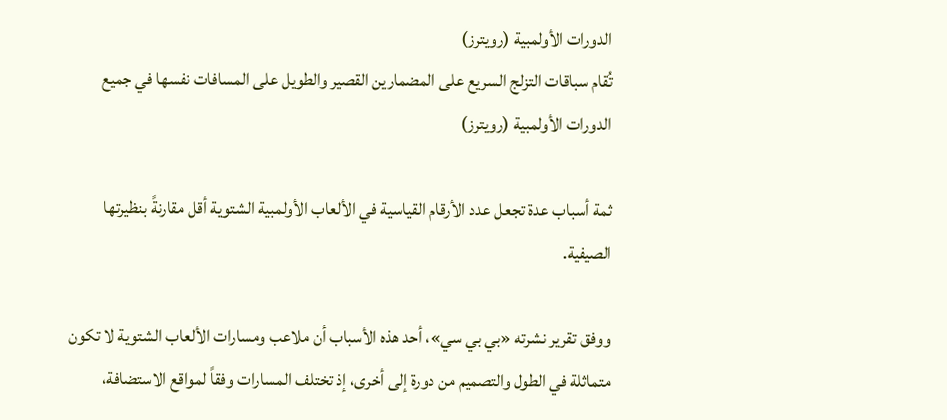الدورات الأولمبية (رويترز)
تُقام سباقات التزلج السريع على المضمارين القصير والطويل على المسافات نفسها في جميع الدورات الأولمبية (رويترز)

ثمة أسباب عدة تجعل عدد الأرقام القياسية في الألعاب الأولمبية الشتوية أقل مقارنةً بنظيرتها الصيفية.

ووفق تقرير نشرته «بي بي سي»، أحد هذه الأسباب أن ملاعب ومسارات الألعاب الشتوية لا تكون متماثلة في الطول والتصميم من دورة إلى أخرى، إذ تختلف المسارات وفقاً لمواقع الاستضافة،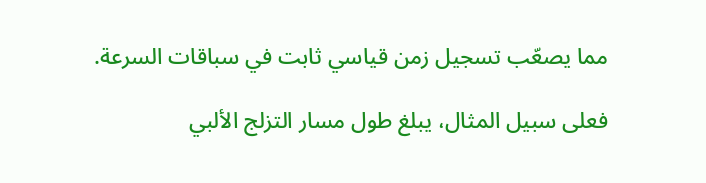مما يصعّب تسجيل زمن قياسي ثابت في سباقات السرعة.

فعلى سبيل المثال، يبلغ طول مسار التزلج الألبي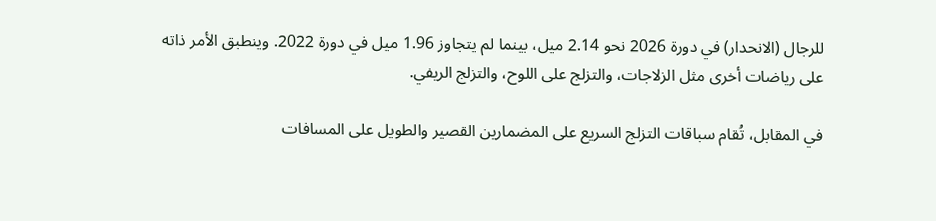للرجال (الانحدار) في دورة 2026 نحو 2.14 ميل، بينما لم يتجاوز 1.96 ميل في دورة 2022. وينطبق الأمر ذاته على رياضات أخرى مثل الزلاجات، والتزلج على اللوح، والتزلج الريفي.

في المقابل، تُقام سباقات التزلج السريع على المضمارين القصير والطويل على المسافات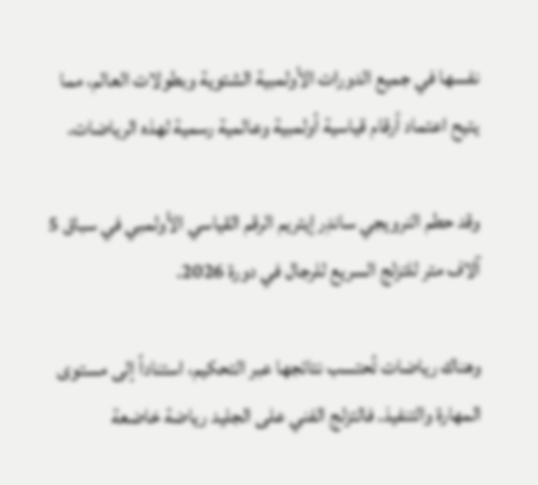نفسها في جميع الدورات الأولمبية الشتوية وبطولات العالم، مما يتيح اعتماد أرقام قياسية أولمبية وعالمية رسمية لهذه الرياضات.

وقد حطم النرويجي ساندِر إيتريم الرقم القياسي الأولمبي في سباق 5 آلاف متر للتزلج السريع للرجال في دورة 2026.

وهناك رياضات تُحتسب نتائجها عبر التحكيم، استناداً إلى مستوى المهارة والتنفيذ. فالتزلج الفني على الجليد رياضة خاضعة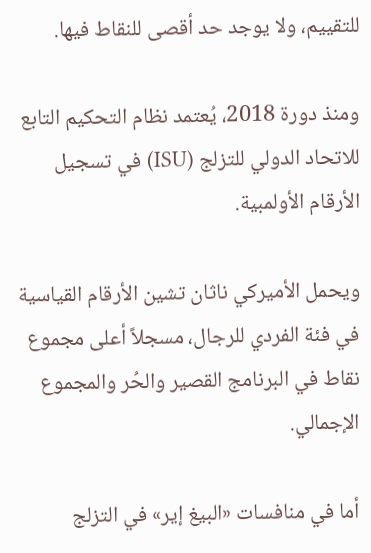للتقييم، ولا يوجد حد أقصى للنقاط فيها.

ومنذ دورة 2018، يُعتمد نظام التحكيم التابع للاتحاد الدولي للتزلج (ISU) في تسجيل الأرقام الأولمبية.

ويحمل الأميركي ناثان تشين الأرقام القياسية في فئة الفردي للرجال، مسجلاً أعلى مجموع نقاط في البرنامج القصير والحُر والمجموع الإجمالي.

أما في منافسات «البيغ إير» في التزلج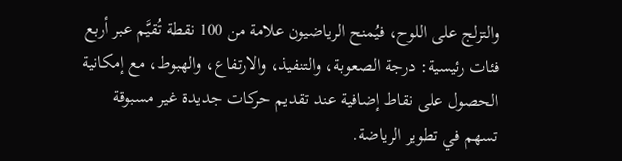والتزلج على اللوح، فيُمنح الرياضيون علامة من 100 نقطة تُقيَّم عبر أربع فئات رئيسية: درجة الصعوبة، والتنفيذ، والارتفاع، والهبوط، مع إمكانية الحصول على نقاط إضافية عند تقديم حركات جديدة غير مسبوقة تسهم في تطوير الرياضة.